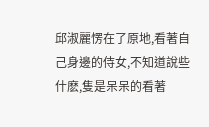邱淑麗愣在了原地,看著自己身邊的侍女,不知道說些什麽,隻是呆呆的看著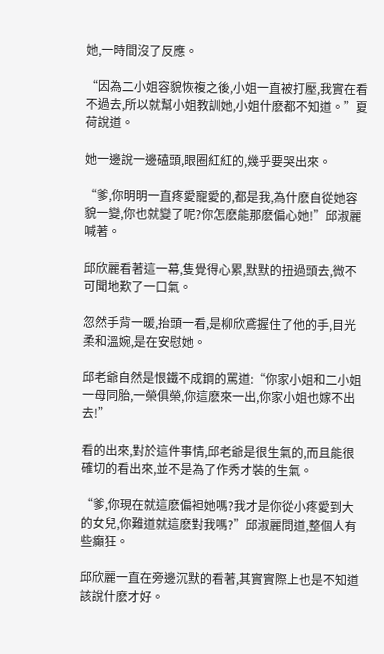她,一時間沒了反應。

“因為二小姐容貌恢複之後,小姐一直被打壓,我實在看不過去,所以就幫小姐教訓她,小姐什麽都不知道。”夏荷說道。

她一邊說一邊磕頭,眼圈紅紅的,幾乎要哭出來。

“爹,你明明一直疼愛寵愛的,都是我,為什麽自從她容貌一變,你也就變了呢?你怎麽能那麽偏心她!”邱淑麗喊著。

邱欣麗看著這一幕,隻覺得心累,默默的扭過頭去,微不可聞地歎了一口氣。

忽然手背一暖,抬頭一看,是柳欣鳶握住了他的手,目光柔和溫婉,是在安慰她。

邱老爺自然是恨鐵不成鋼的罵道:“你家小姐和二小姐一母同胎,一榮俱榮,你這麽來一出,你家小姐也嫁不出去!”

看的出來,對於這件事情,邱老爺是很生氣的,而且能很確切的看出來,並不是為了作秀才裝的生氣。

“爹,你現在就這麽偏袒她嗎?我才是你從小疼愛到大的女兒,你難道就這麽對我嗎?”邱淑麗問道,整個人有些癲狂。

邱欣麗一直在旁邊沉默的看著,其實實際上也是不知道該說什麽才好。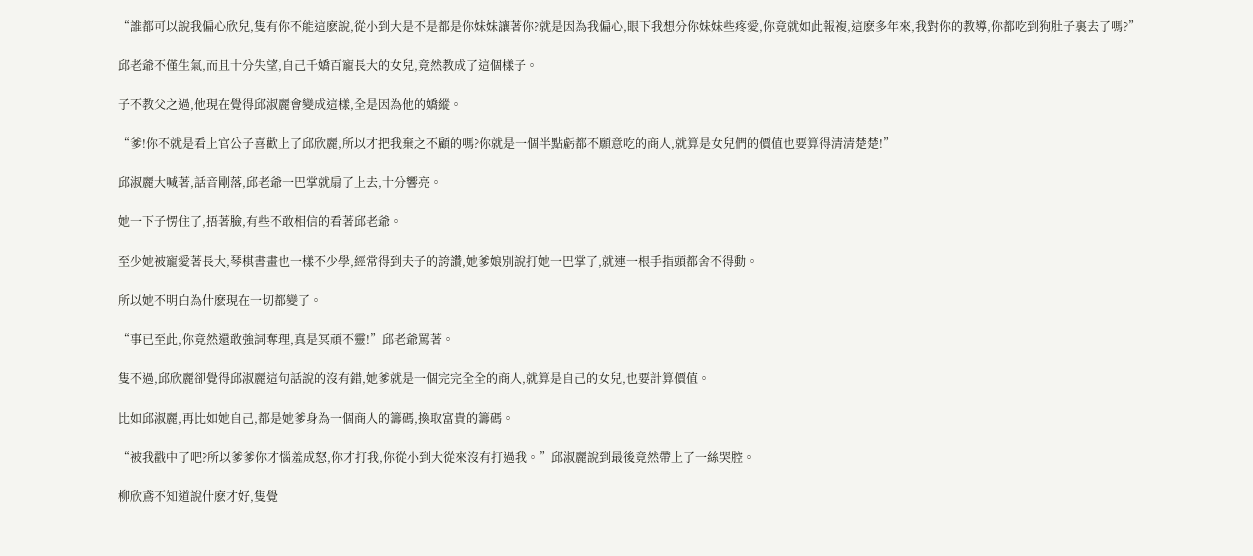“誰都可以說我偏心欣兒,隻有你不能這麽說,從小到大是不是都是你妹妹讓著你?就是因為我偏心,眼下我想分你妹妹些疼愛,你竟就如此報複,這麽多年來,我對你的教導,你都吃到狗肚子裏去了嗎?”

邱老爺不僅生氣,而且十分失望,自己千嬌百寵長大的女兒,竟然教成了這個樣子。

子不教父之過,他現在覺得邱淑麗會變成這樣,全是因為他的嬌縱。

“爹!你不就是看上官公子喜歡上了邱欣麗,所以才把我棄之不顧的嗎?你就是一個半點虧都不願意吃的商人,就算是女兒們的價值也要算得清清楚楚!”

邱淑麗大喊著,話音剛落,邱老爺一巴掌就扇了上去,十分響亮。

她一下子愣住了,捂著臉,有些不敢相信的看著邱老爺。

至少她被寵愛著長大,琴棋書畫也一樣不少學,經常得到夫子的誇讚,她爹娘別說打她一巴掌了,就連一根手指頭都舍不得動。

所以她不明白為什麽現在一切都變了。

“事已至此,你竟然還敢強詞奪理,真是冥頑不靈!”邱老爺罵著。

隻不過,邱欣麗卻覺得邱淑麗這句話說的沒有錯,她爹就是一個完完全全的商人,就算是自己的女兒,也要計算價值。

比如邱淑麗,再比如她自己,都是她爹身為一個商人的籌碼,換取富貴的籌碼。

“被我戳中了吧?所以爹爹你才惱羞成怒,你才打我,你從小到大從來沒有打過我。”邱淑麗說到最後竟然帶上了一絲哭腔。

柳欣鳶不知道說什麽才好,隻覺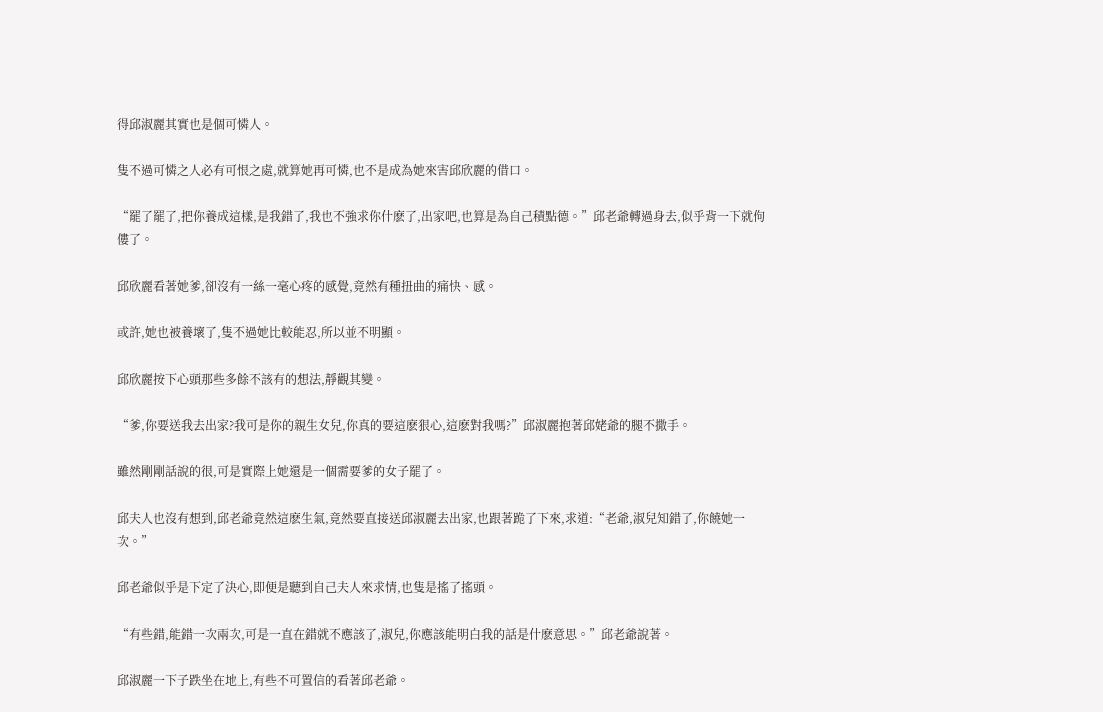得邱淑麗其實也是個可憐人。

隻不過可憐之人必有可恨之處,就算她再可憐,也不是成為她來害邱欣麗的借口。

“罷了罷了,把你養成這樣,是我錯了,我也不強求你什麽了,出家吧,也算是為自己積點德。”邱老爺轉過身去,似乎背一下就佝僂了。

邱欣麗看著她爹,卻沒有一絲一毫心疼的感覺,竟然有種扭曲的痛快、感。

或許,她也被養壞了,隻不過她比較能忍,所以並不明顯。

邱欣麗按下心頭那些多餘不該有的想法,靜觀其變。

“爹,你要送我去出家?我可是你的親生女兒,你真的要這麽狠心,這麽對我嗎?”邱淑麗抱著邱姥爺的腿不撒手。

雖然剛剛話說的很,可是實際上她還是一個需要爹的女子罷了。

邱夫人也沒有想到,邱老爺竟然這麽生氣,竟然要直接送邱淑麗去出家,也跟著跪了下來,求道:“老爺,淑兒知錯了,你饒她一次。”

邱老爺似乎是下定了決心,即便是聽到自己夫人來求情,也隻是搖了搖頭。

“有些錯,能錯一次兩次,可是一直在錯就不應該了,淑兒,你應該能明白我的話是什麽意思。”邱老爺說著。

邱淑麗一下子跌坐在地上,有些不可置信的看著邱老爺。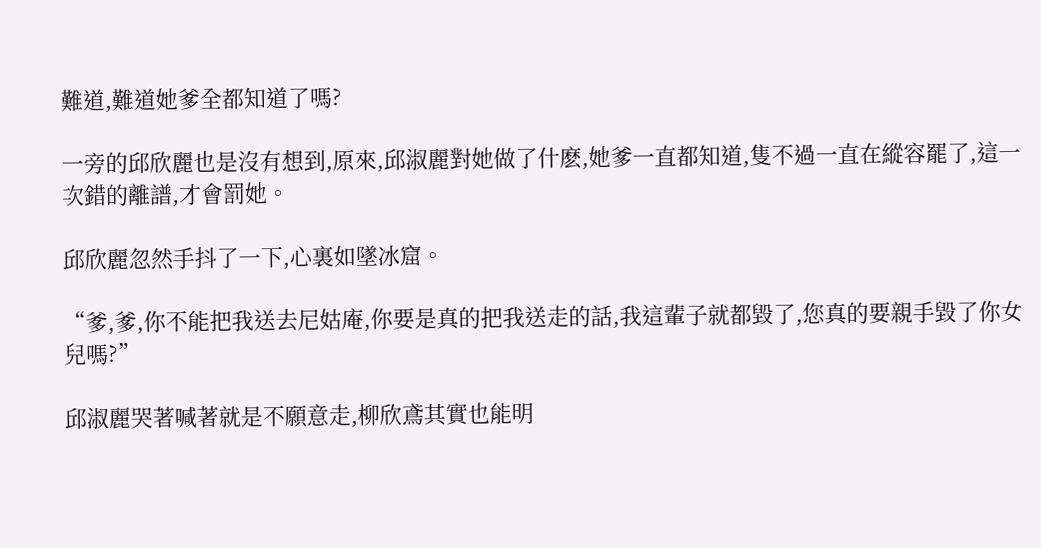難道,難道她爹全都知道了嗎?

一旁的邱欣麗也是沒有想到,原來,邱淑麗對她做了什麽,她爹一直都知道,隻不過一直在縱容罷了,這一次錯的離譜,才會罰她。

邱欣麗忽然手抖了一下,心裏如墜冰窟。

“爹,爹,你不能把我送去尼姑庵,你要是真的把我送走的話,我這輩子就都毀了,您真的要親手毀了你女兒嗎?”

邱淑麗哭著喊著就是不願意走,柳欣鳶其實也能明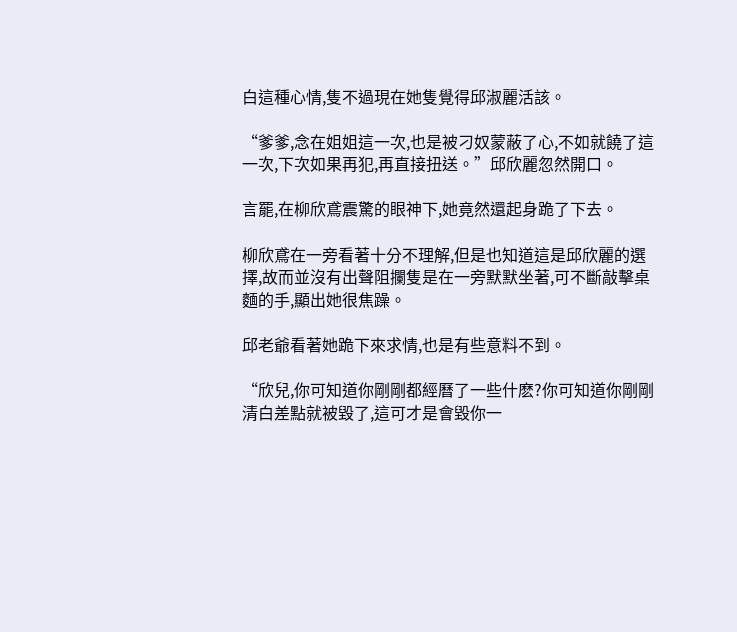白這種心情,隻不過現在她隻覺得邱淑麗活該。

“爹爹,念在姐姐這一次,也是被刁奴蒙蔽了心,不如就饒了這一次,下次如果再犯,再直接扭送。”邱欣麗忽然開口。

言罷,在柳欣鳶震驚的眼神下,她竟然還起身跪了下去。

柳欣鳶在一旁看著十分不理解,但是也知道這是邱欣麗的選擇,故而並沒有出聲阻攔隻是在一旁默默坐著,可不斷敲擊桌麵的手,顯出她很焦躁。

邱老爺看著她跪下來求情,也是有些意料不到。

“欣兒,你可知道你剛剛都經曆了一些什麽?你可知道你剛剛清白差點就被毀了,這可才是會毀你一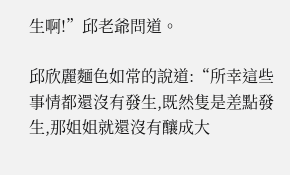生啊!”邱老爺問道。

邱欣麗麵色如常的說道:“所幸這些事情都還沒有發生,既然隻是差點發生,那姐姐就還沒有釀成大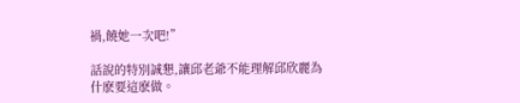禍,饒她一次吧!”

話說的特別誠懇,讓邱老爺不能理解邱欣麗為什麽要這麽做。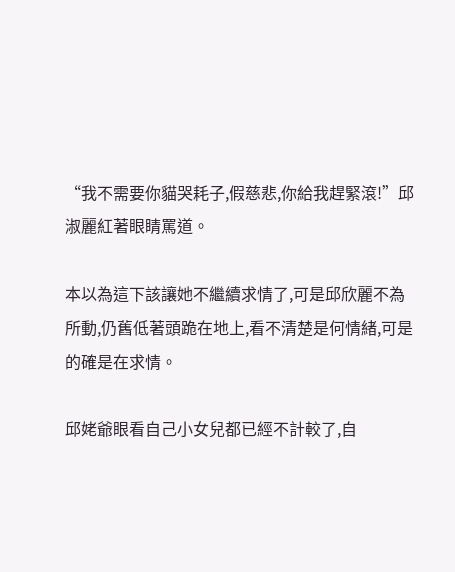“我不需要你貓哭耗子,假慈悲,你給我趕緊滾!”邱淑麗紅著眼睛罵道。

本以為這下該讓她不繼續求情了,可是邱欣麗不為所動,仍舊低著頭跪在地上,看不清楚是何情緒,可是的確是在求情。

邱姥爺眼看自己小女兒都已經不計較了,自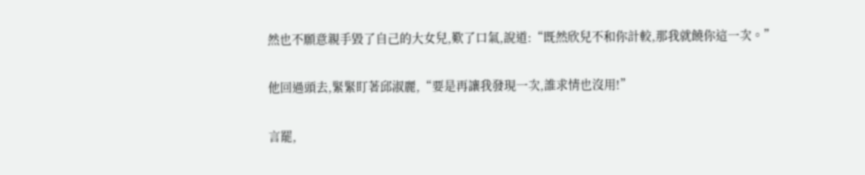然也不願意親手毀了自己的大女兒,歎了口氣,說道:“既然欣兒不和你計較,那我就饒你這一次。”

他回過頭去,緊緊盯著邱淑麗,“要是再讓我發現一次,誰求情也沒用!”

言罷,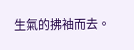生氣的拂袖而去。